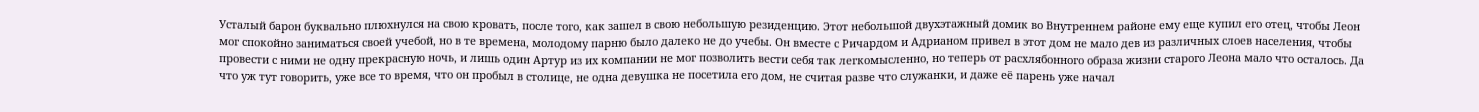Усталый барон буквально плюхнулся на свою кровать, после того, как зашел в свою небольшую резиденцию. Этот небольшой двухэтажный домик во Внутреннем районе ему еще купил его отец, чтобы Леон мог спокойно заниматься своей учебой, но в те времена, молодому парню было далеко не до учебы. Он вместе с Ричардом и Адрианом привел в этот дом не мало дев из различных слоев населения, чтобы провести с ними не одну прекрасную ночь, и лишь один Артур из их компании не мог позволить вести себя так легкомысленно, но теперь от расхлябонного образа жизни старого Леона мало что осталось. Да что уж тут говорить, уже все то время, что он пробыл в столице, не одна девушка не посетила его дом, не считая разве что служанки, и даже её парень уже начал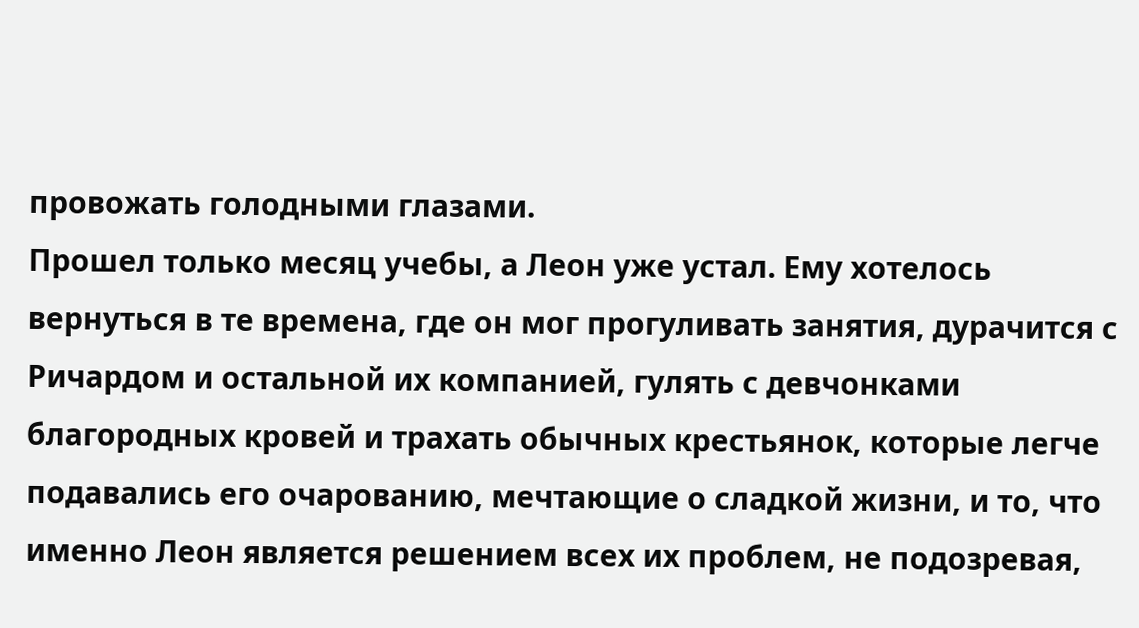провожать голодными глазами.
Прошел только месяц учебы, а Леон уже устал. Ему хотелось вернуться в те времена, где он мог прогуливать занятия, дурачится с Ричардом и остальной их компанией, гулять с девчонками благородных кровей и трахать обычных крестьянок, которые легче подавались его очарованию, мечтающие о сладкой жизни, и то, что именно Леон является решением всех их проблем, не подозревая,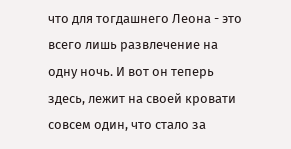что для тогдашнего Леона - это всего лишь развлечение на одну ночь. И вот он теперь здесь, лежит на своей кровати совсем один, что стало за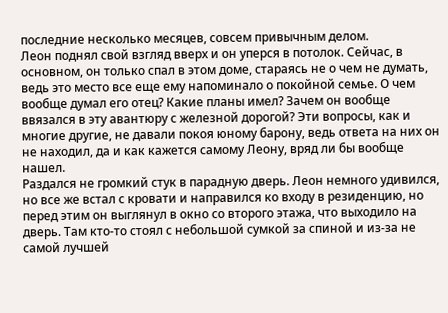последние несколько месяцев, совсем привычным делом.
Леон поднял свой взгляд вверх и он уперся в потолок. Сейчас, в основном, он только спал в этом доме, стараясь не о чем не думать, ведь это место все еще ему напоминало о покойной семье. О чем вообще думал его отец? Какие планы имел? Зачем он вообще ввязался в эту авантюру с железной дорогой? Эти вопросы, как и многие другие, не давали покоя юному барону, ведь ответа на них он не находил, да и как кажется самому Леону, вряд ли бы вообще нашел.
Раздался не громкий стук в парадную дверь. Леон немного удивился, но все же встал с кровати и направился ко входу в резиденцию, но перед этим он выглянул в окно со второго этажа, что выходило на дверь. Там кто-то стоял с небольшой сумкой за спиной и из-за не самой лучшей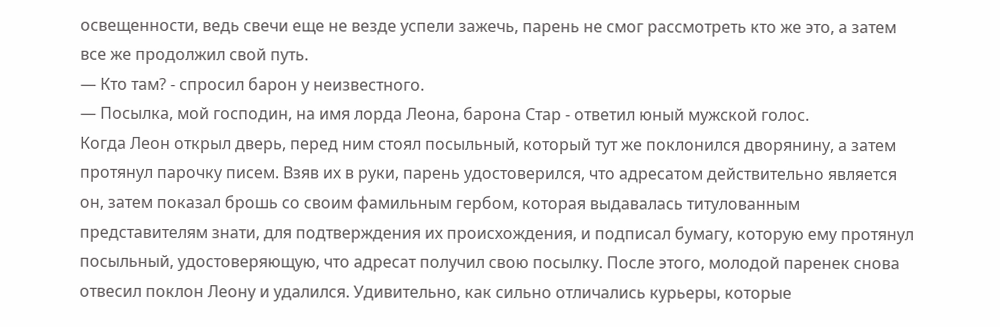освещенности, ведь свечи еще не везде успели зажечь, парень не смог рассмотреть кто же это, а затем все же продолжил свой путь.
— Кто там? - спросил барон у неизвестного.
— Посылка, мой господин, на имя лорда Леона, барона Стар - ответил юный мужской голос.
Когда Леон открыл дверь, перед ним стоял посыльный, который тут же поклонился дворянину, а затем протянул парочку писем. Взяв их в руки, парень удостоверился, что адресатом действительно является он, затем показал брошь со своим фамильным гербом, которая выдавалась титулованным представителям знати, для подтверждения их происхождения, и подписал бумагу, которую ему протянул посыльный, удостоверяющую, что адресат получил свою посылку. После этого, молодой паренек снова отвесил поклон Леону и удалился. Удивительно, как сильно отличались курьеры, которые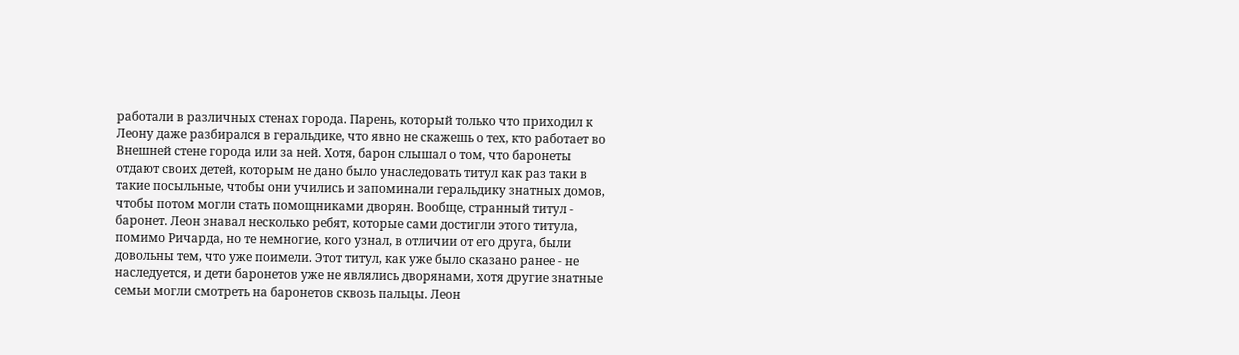работали в различных стенах города. Парень, который только что приходил к Леону даже разбирался в геральдике, что явно не скажешь о тех, кто работает во Внешней стене города или за ней. Хотя, барон слышал о том, что баронеты отдают своих детей, которым не дано было унаследовать титул как раз таки в такие посыльные, чтобы они учились и запоминали геральдику знатных домов, чтобы потом могли стать помощниками дворян. Вообще, странный титул - баронет. Леон знавал несколько ребят, которые сами достигли этого титула, помимо Ричарда, но те немногие, кого узнал, в отличии от его друга, были довольны тем, что уже поимели. Этот титул, как уже было сказано ранее - не наследуется, и дети баронетов уже не являлись дворянами, хотя другие знатные семьи могли смотреть на баронетов сквозь пальцы. Леон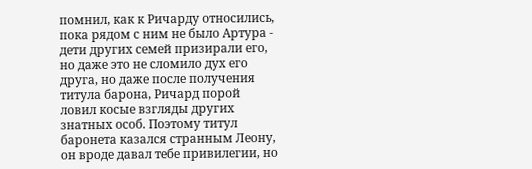помнил, как к Ричарду относились, пока рядом с ним не было Артура - дети других семей призирали его, но даже это не сломило дух его друга, но даже после получения титула барона, Ричард порой ловил косые взгляды других знатных особ. Поэтому титул баронета казался странным Леону, он вроде давал тебе привилегии, но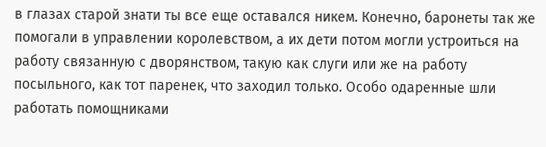в глазах старой знати ты все еще оставался никем. Конечно, баронеты так же помогали в управлении королевством, а их дети потом могли устроиться на работу связанную с дворянством, такую как слуги или же на работу посыльного, как тот паренек, что заходил только. Особо одаренные шли работать помощниками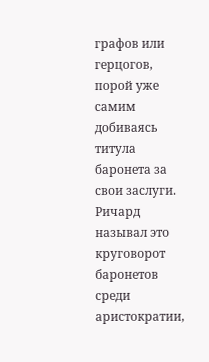графов или герцогов, порой уже самим добиваясь титула баронета за свои заслуги. Ричард называл это круговорот баронетов среди аристократии,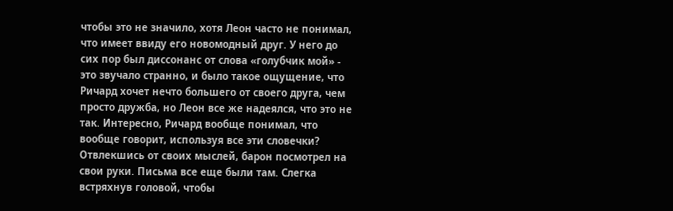чтобы это не значило, хотя Леон часто не понимал, что имеет ввиду его новомодный друг. У него до сих пор был диссонанс от слова «голубчик мой» - это звучало странно, и было такое ощущение, что Ричард хочет нечто большего от своего друга, чем просто дружба, но Леон все же надеялся, что это не так. Интересно, Ричард вообще понимал, что вообще говорит, используя все эти словечки?
Отвлекшись от своих мыслей, барон посмотрел на свои руки. Письма все еще были там. Слегка встряхнув головой, чтобы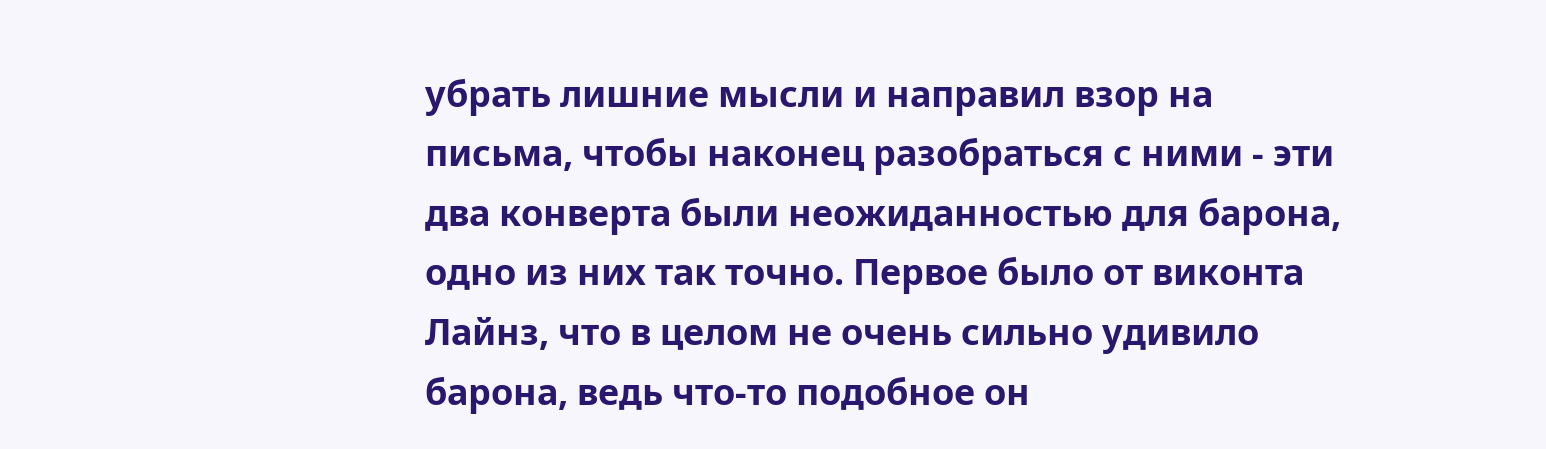убрать лишние мысли и направил взор на письма, чтобы наконец разобраться с ними - эти два конверта были неожиданностью для барона, одно из них так точно. Первое было от виконта Лайнз, что в целом не очень сильно удивило барона, ведь что-то подобное он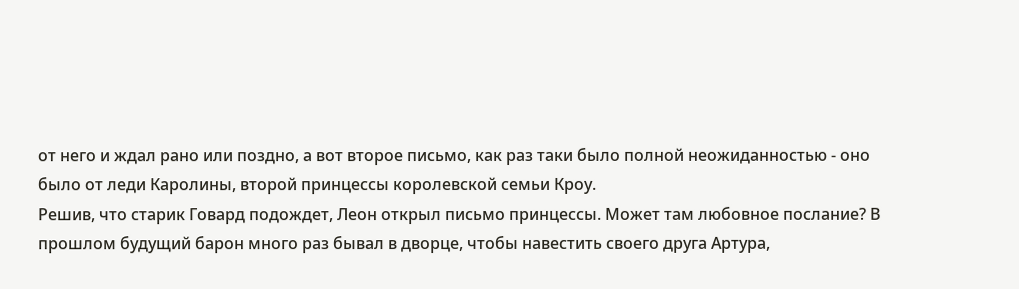от него и ждал рано или поздно, а вот второе письмо, как раз таки было полной неожиданностью - оно было от леди Каролины, второй принцессы королевской семьи Кроу.
Решив, что старик Говард подождет, Леон открыл письмо принцессы. Может там любовное послание? В прошлом будущий барон много раз бывал в дворце, чтобы навестить своего друга Артура,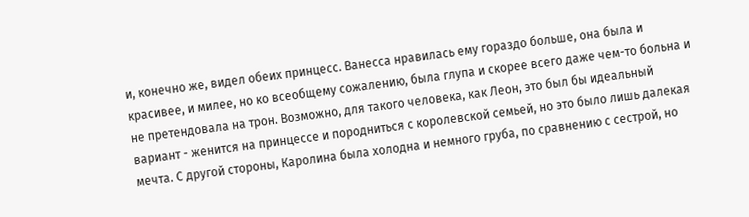и, конечно же, видел обеих принцесс. Ванесса нравилась ему гораздо больше, она была и красивее, и милее, но ко всеобщему сожалению, была глупа и скорее всего даже чем-то больна и не претендовала на трон. Возможно, для такого человека, как Леон, это был бы идеальный вариант - женится на принцессе и породниться с королевской семьей, но это было лишь далекая мечта. С другой стороны, Каролина была холодна и немного груба, по сравнению с сестрой, но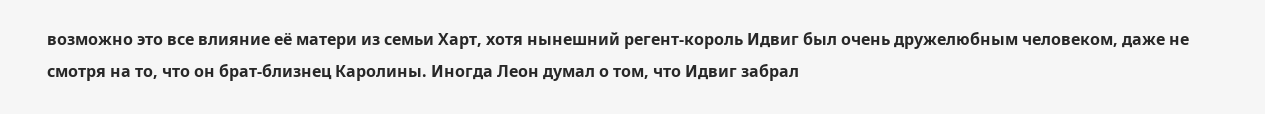возможно это все влияние её матери из семьи Харт, хотя нынешний регент-король Идвиг был очень дружелюбным человеком, даже не смотря на то, что он брат-близнец Каролины. Иногда Леон думал о том, что Идвиг забрал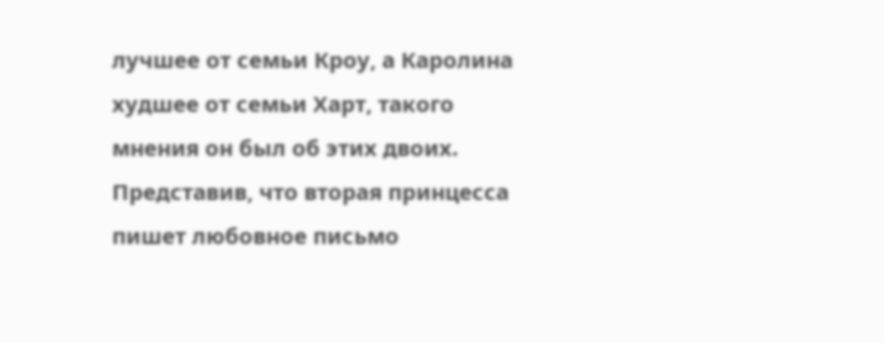лучшее от семьи Кроу, а Каролина худшее от семьи Харт, такого мнения он был об этих двоих. Представив, что вторая принцесса пишет любовное письмо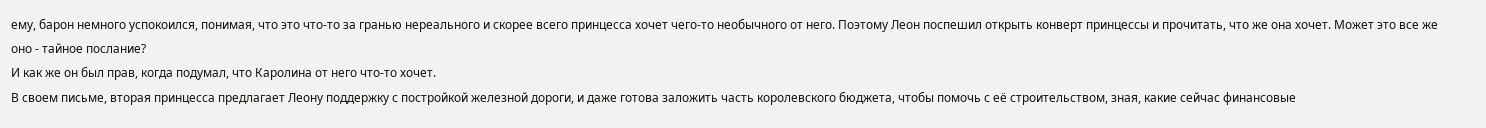ему, барон немного успокоился, понимая, что это что-то за гранью нереального и скорее всего принцесса хочет чего-то необычного от него. Поэтому Леон поспешил открыть конверт принцессы и прочитать, что же она хочет. Может это все же оно - тайное послание?
И как же он был прав, когда подумал, что Каролина от него что-то хочет.
В своем письме, вторая принцесса предлагает Леону поддержку с постройкой железной дороги, и даже готова заложить часть королевского бюджета, чтобы помочь с её строительством, зная, какие сейчас финансовые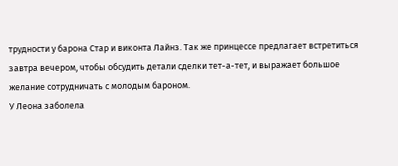трудности у барона Стар и виконта Лайнз. Так же принцессе предлагает встретиться завтра вечером, чтобы обсудить детали сделки тет-а-тет, и выражает большое желание сотрудничать с молодым бароном.
У Леона заболела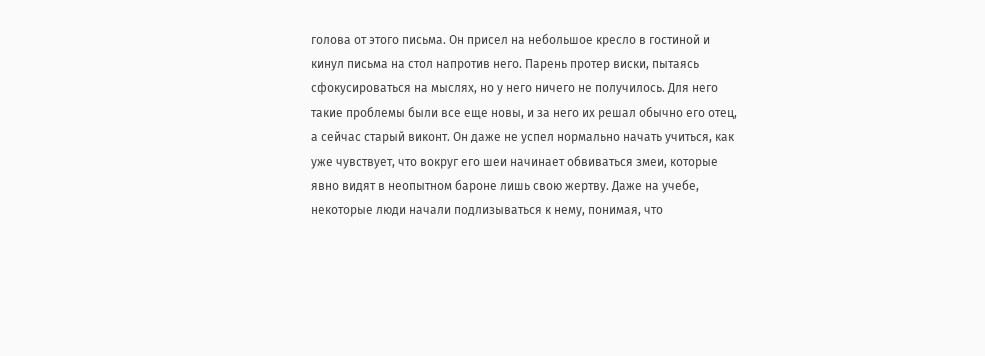голова от этого письма. Он присел на небольшое кресло в гостиной и кинул письма на стол напротив него. Парень протер виски, пытаясь сфокусироваться на мыслях, но у него ничего не получилось. Для него такие проблемы были все еще новы, и за него их решал обычно его отец, а сейчас старый виконт. Он даже не успел нормально начать учиться, как уже чувствует, что вокруг его шеи начинает обвиваться змеи, которые явно видят в неопытном бароне лишь свою жертву. Даже на учебе, некоторые люди начали подлизываться к нему, понимая, что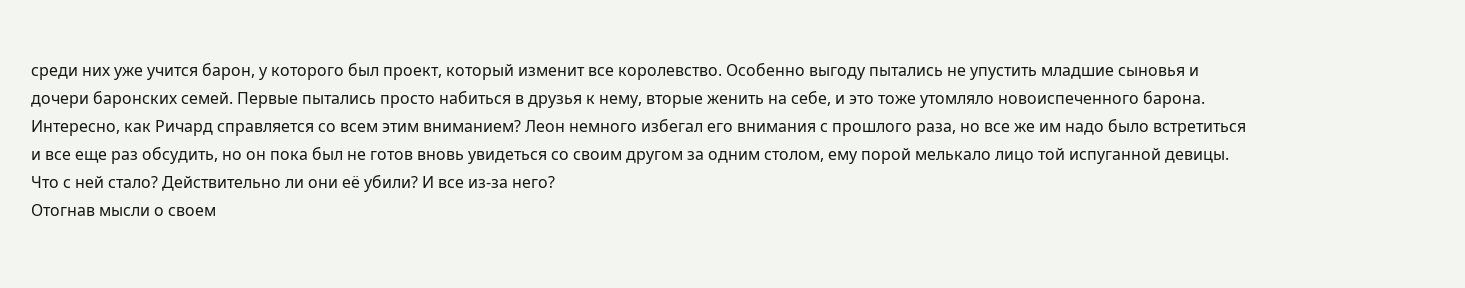среди них уже учится барон, у которого был проект, который изменит все королевство. Особенно выгоду пытались не упустить младшие сыновья и дочери баронских семей. Первые пытались просто набиться в друзья к нему, вторые женить на себе, и это тоже утомляло новоиспеченного барона. Интересно, как Ричард справляется со всем этим вниманием? Леон немного избегал его внимания с прошлого раза, но все же им надо было встретиться и все еще раз обсудить, но он пока был не готов вновь увидеться со своим другом за одним столом, ему порой мелькало лицо той испуганной девицы. Что с ней стало? Действительно ли они её убили? И все из-за него?
Отогнав мысли о своем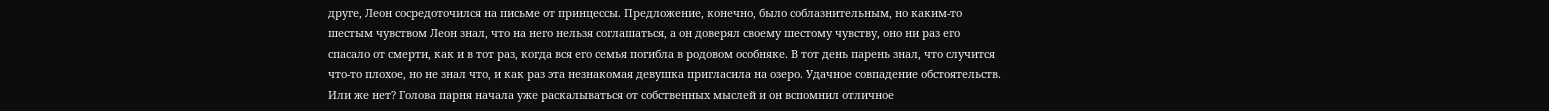друге, Леон сосредоточился на письме от принцессы. Предложение, конечно, было соблазнительным, но каким-то шестым чувством Леон знал, что на него нельзя соглашаться, а он доверял своему шестому чувству, оно ни раз его спасало от смерти, как и в тот раз, когда вся его семья погибла в родовом особняке. В тот день парень знал, что случится что-то плохое, но не знал что, и как раз эта незнакомая девушка пригласила на озеро. Удачное совпадение обстоятельств. Или же нет? Голова парня начала уже раскалываться от собственных мыслей и он вспомнил отличное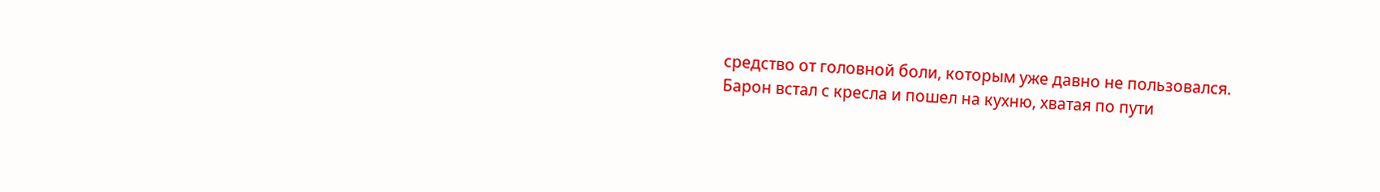средство от головной боли, которым уже давно не пользовался.
Барон встал с кресла и пошел на кухню, хватая по пути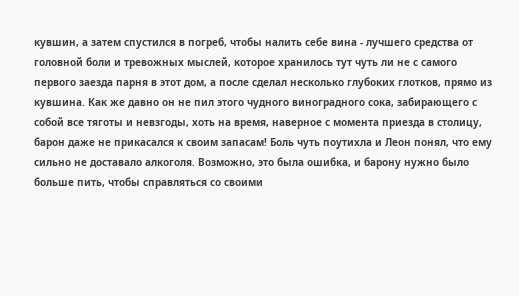кувшин, а затем спустился в погреб, чтобы налить себе вина - лучшего средства от головной боли и тревожных мыслей, которое хранилось тут чуть ли не с самого первого заезда парня в этот дом, а после сделал несколько глубоких глотков, прямо из кувшина. Как же давно он не пил этого чудного виноградного сока, забирающего с собой все тяготы и невзгоды, хоть на время, наверное с момента приезда в столицу, барон даже не прикасался к своим запасам! Боль чуть поутихла и Леон понял, что ему сильно не доставало алкоголя. Возможно, это была ошибка, и барону нужно было больше пить, чтобы справляться со своими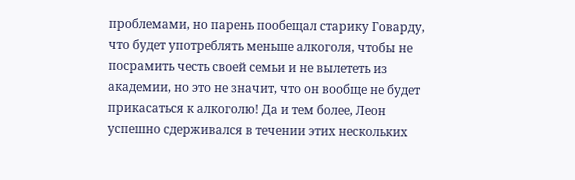проблемами, но парень пообещал старику Говарду, что будет употреблять меньше алкоголя, чтобы не посрамить честь своей семьи и не вылететь из академии, но это не значит, что он вообще не будет прикасаться к алкоголю! Да и тем более, Леон успешно сдерживался в течении этих нескольких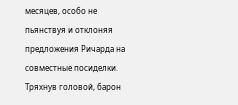месяцев, особо не пьянствуя и отклоняя предложения Ричарда на совместные посиделки. Тряхнув головой, барон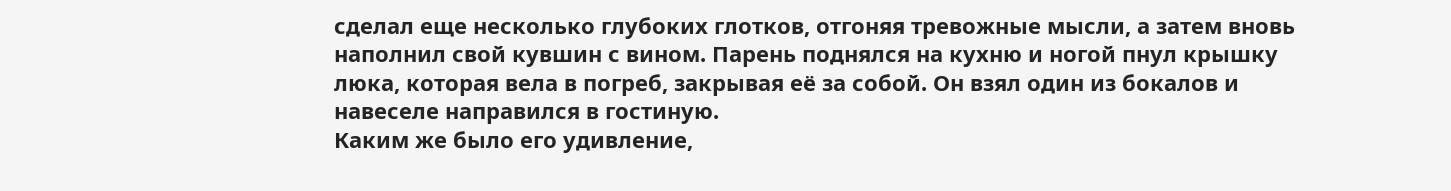сделал еще несколько глубоких глотков, отгоняя тревожные мысли, а затем вновь наполнил свой кувшин с вином. Парень поднялся на кухню и ногой пнул крышку люка, которая вела в погреб, закрывая её за собой. Он взял один из бокалов и навеселе направился в гостиную.
Каким же было его удивление,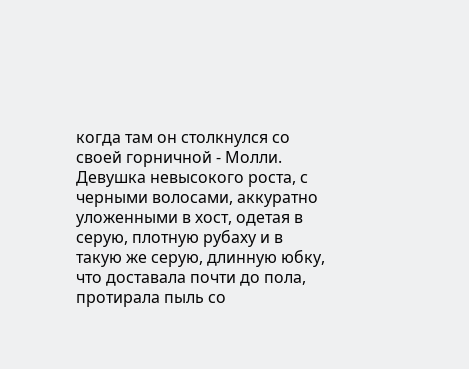когда там он столкнулся со своей горничной - Молли. Девушка невысокого роста, с черными волосами, аккуратно уложенными в хост, одетая в серую, плотную рубаху и в такую же серую, длинную юбку, что доставала почти до пола, протирала пыль со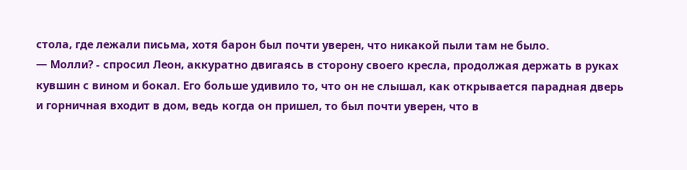стола, где лежали письма, хотя барон был почти уверен, что никакой пыли там не было.
— Молли? - спросил Леон, аккуратно двигаясь в сторону своего кресла, продолжая держать в руках кувшин с вином и бокал. Его больше удивило то, что он не слышал, как открывается парадная дверь и горничная входит в дом, ведь когда он пришел, то был почти уверен, что в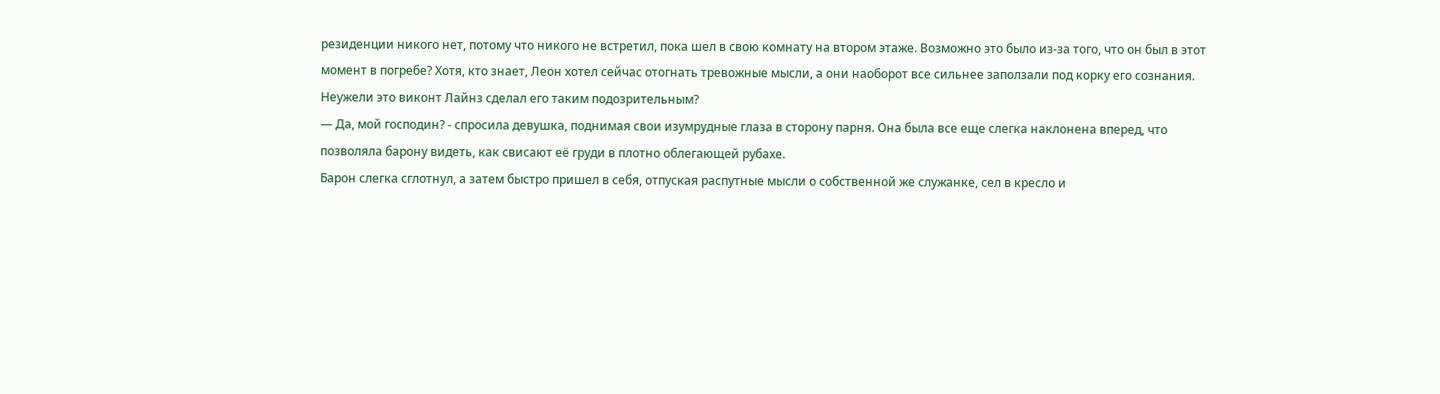резиденции никого нет, потому что никого не встретил, пока шел в свою комнату на втором этаже. Возможно это было из-за того, что он был в этот момент в погребе? Хотя, кто знает, Леон хотел сейчас отогнать тревожные мысли, а они наоборот все сильнее заползали под корку его сознания. Неужели это виконт Лайнз сделал его таким подозрительным?
— Да, мой господин? - спросила девушка, поднимая свои изумрудные глаза в сторону парня. Она была все еще слегка наклонена вперед, что позволяла барону видеть, как свисают её груди в плотно облегающей рубахе.
Барон слегка сглотнул, а затем быстро пришел в себя, отпуская распутные мысли о собственной же служанке, сел в кресло и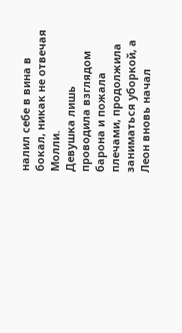налил себе в вина в бокал, никак не отвечая Молли.
Девушка лишь проводила взглядом барона и пожала плечами, продолжила заниматься уборкой, а Леон вновь начал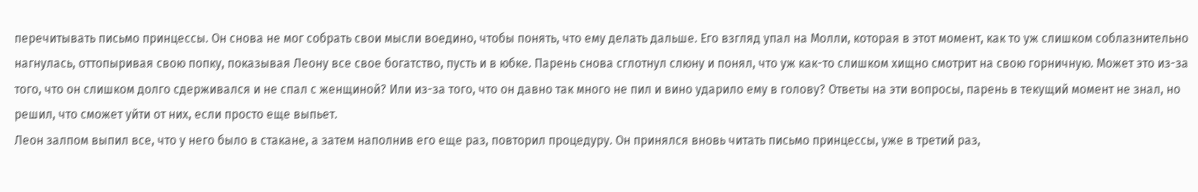перечитывать письмо принцессы. Он снова не мог собрать свои мысли воедино, чтобы понять, что ему делать дальше. Его взгляд упал на Молли, которая в этот момент, как то уж слишком соблазнительно нагнулась, оттопыривая свою попку, показывая Леону все свое богатство, пусть и в юбке. Парень снова сглотнул слюну и понял, что уж как-то слишком хищно смотрит на свою горничную. Может это из-за того, что он слишком долго сдерживался и не спал с женщиной? Или из-за того, что он давно так много не пил и вино ударило ему в голову? Ответы на эти вопросы, парень в текущий момент не знал, но решил, что сможет уйти от них, если просто еще выпьет.
Леон залпом выпил все, что у него было в стакане, а затем наполнив его еще раз, повторил процедуру. Он принялся вновь читать письмо принцессы, уже в третий раз,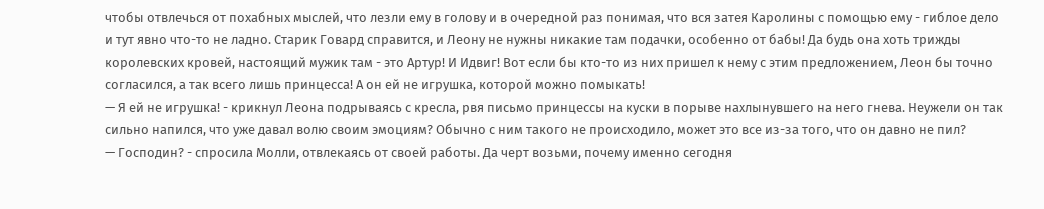чтобы отвлечься от похабных мыслей, что лезли ему в голову и в очередной раз понимая, что вся затея Каролины с помощью ему - гиблое дело и тут явно что-то не ладно. Старик Говард справится, и Леону не нужны никакие там подачки, особенно от бабы! Да будь она хоть трижды королевских кровей, настоящий мужик там - это Артур! И Идвиг! Вот если бы кто-то из них пришел к нему с этим предложением, Леон бы точно согласился, а так всего лишь принцесса! А он ей не игрушка, которой можно помыкать!
— Я ей не игрушка! - крикнул Леона подрываясь с кресла, рвя письмо принцессы на куски в порыве нахлынувшего на него гнева. Неужели он так сильно напился, что уже давал волю своим эмоциям? Обычно с ним такого не происходило, может это все из-за того, что он давно не пил?
— Господин? - спросила Молли, отвлекаясь от своей работы. Да черт возьми, почему именно сегодня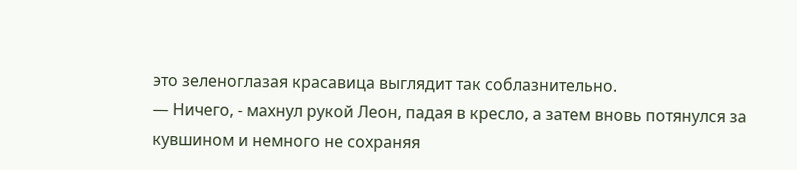это зеленоглазая красавица выглядит так соблазнительно.
— Ничего, - махнул рукой Леон, падая в кресло, а затем вновь потянулся за кувшином и немного не сохраняя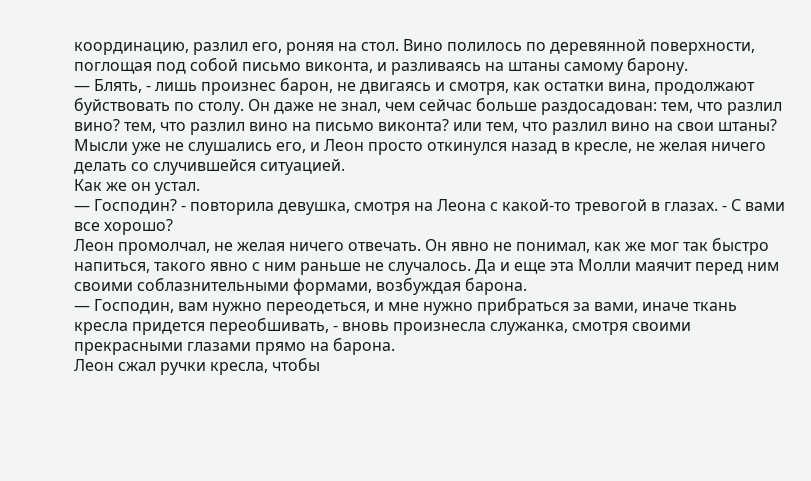координацию, разлил его, роняя на стол. Вино полилось по деревянной поверхности, поглощая под собой письмо виконта, и разливаясь на штаны самому барону.
— Блять, - лишь произнес барон, не двигаясь и смотря, как остатки вина, продолжают буйствовать по столу. Он даже не знал, чем сейчас больше раздосадован: тем, что разлил вино? тем, что разлил вино на письмо виконта? или тем, что разлил вино на свои штаны? Мысли уже не слушались его, и Леон просто откинулся назад в кресле, не желая ничего делать со случившейся ситуацией.
Как же он устал.
— Господин? - повторила девушка, смотря на Леона с какой-то тревогой в глазах. - С вами все хорошо?
Леон промолчал, не желая ничего отвечать. Он явно не понимал, как же мог так быстро напиться, такого явно с ним раньше не случалось. Да и еще эта Молли маячит перед ним своими соблазнительными формами, возбуждая барона.
— Господин, вам нужно переодеться, и мне нужно прибраться за вами, иначе ткань кресла придется переобшивать, - вновь произнесла служанка, смотря своими прекрасными глазами прямо на барона.
Леон сжал ручки кресла, чтобы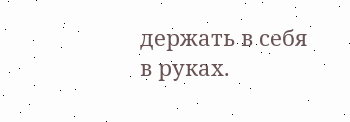держать в себя в руках.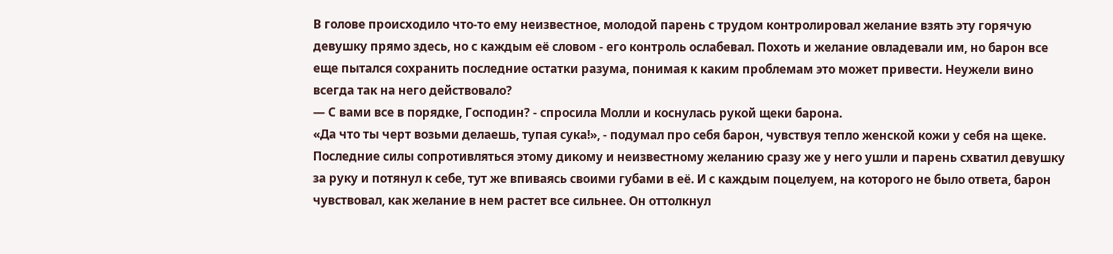В голове происходило что-то ему неизвестное, молодой парень с трудом контролировал желание взять эту горячую девушку прямо здесь, но с каждым её словом - его контроль ослабевал. Похоть и желание овладевали им, но барон все еще пытался сохранить последние остатки разума, понимая к каким проблемам это может привести. Неужели вино всегда так на него действовало?
— С вами все в порядке, Господин? - спросила Молли и коснулась рукой щеки барона.
«Да что ты черт возьми делаешь, тупая сука!», - подумал про себя барон, чувствуя тепло женской кожи у себя на щеке. Последние силы сопротивляться этому дикому и неизвестному желанию сразу же у него ушли и парень схватил девушку за руку и потянул к себе, тут же впиваясь своими губами в её. И с каждым поцелуем, на которого не было ответа, барон чувствовал, как желание в нем растет все сильнее. Он оттолкнул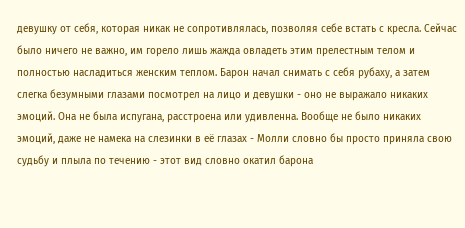девушку от себя, которая никак не сопротивлялась, позволяя себе встать с кресла. Сейчас было ничего не важно, им горело лишь жажда овладеть этим прелестным телом и полностью насладиться женским теплом. Барон начал снимать с себя рубаху, а затем слегка безумными глазами посмотрел на лицо и девушки - оно не выражало никаких эмоций. Она не была испугана, расстроена или удивленна. Вообще не было никаких эмоций, даже не намека на слезинки в её глазах - Молли словно бы просто приняла свою судьбу и плыла по течению - этот вид словно окатил барона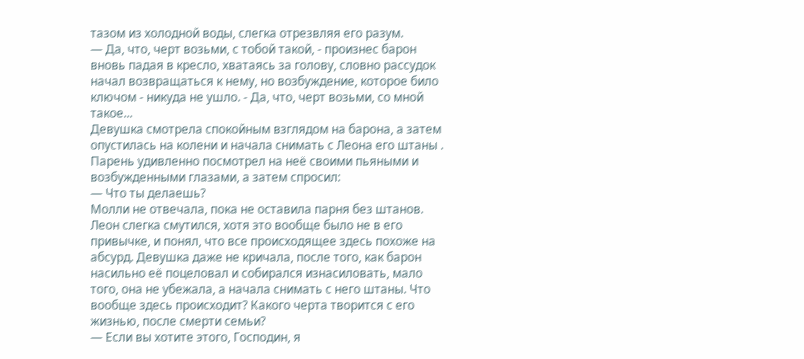тазом из холодной воды, слегка отрезвляя его разум.
— Да, что, черт возьми, с тобой такой, - произнес барон вновь падая в кресло, хватаясь за голову, словно рассудок начал возвращаться к нему, но возбуждение, которое било ключом - никуда не ушло. - Да, что, черт возьми, со мной такое...
Девушка смотрела спокойным взглядом на барона, а затем опустилась на колени и начала снимать с Леона его штаны . Парень удивленно посмотрел на неё своими пьяными и возбужденными глазами, а затем спросил:
— Что ты делаешь?
Молли не отвечала, пока не оставила парня без штанов. Леон слегка смутился, хотя это вообще было не в его привычке, и понял, что все происходящее здесь похоже на абсурд. Девушка даже не кричала, после того, как барон насильно её поцеловал и собирался изнасиловать, мало того, она не убежала, а начала снимать с него штаны. Что вообще здесь происходит? Какого черта творится с его жизнью, после смерти семьи?
— Если вы хотите этого, Господин, я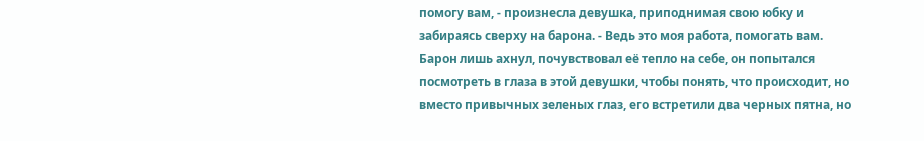помогу вам, - произнесла девушка, приподнимая свою юбку и забираясь сверху на барона. - Ведь это моя работа, помогать вам.
Барон лишь ахнул, почувствовал её тепло на себе, он попытался посмотреть в глаза в этой девушки, чтобы понять, что происходит, но вместо привычных зеленых глаз, его встретили два черных пятна, но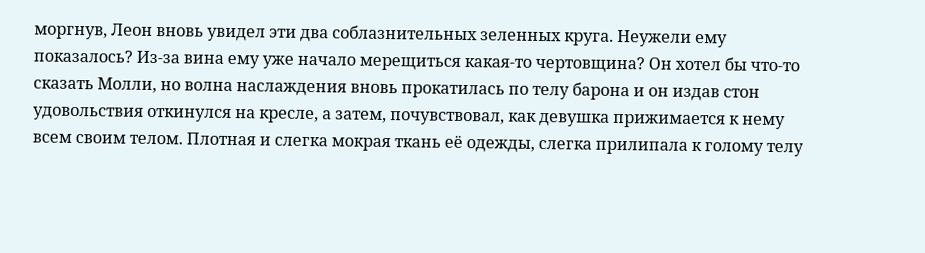моргнув, Леон вновь увидел эти два соблазнительных зеленных круга. Неужели ему показалось? Из-за вина ему уже начало мерещиться какая-то чертовщина? Он хотел бы что-то сказать Молли, но волна наслаждения вновь прокатилась по телу барона и он издав стон удовольствия откинулся на кресле, а затем, почувствовал, как девушка прижимается к нему всем своим телом. Плотная и слегка мокрая ткань её одежды, слегка прилипала к голому телу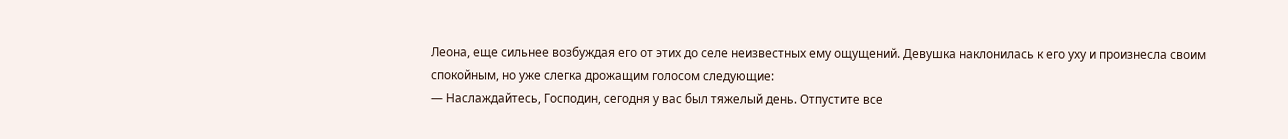Леона, еще сильнее возбуждая его от этих до селе неизвестных ему ощущений. Девушка наклонилась к его уху и произнесла своим спокойным, но уже слегка дрожащим голосом следующие:
— Наслаждайтесь, Господин, сегодня у вас был тяжелый день. Отпустите все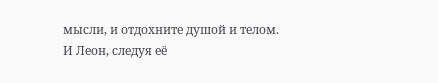мысли, и отдохните душой и телом.
И Леон, следуя её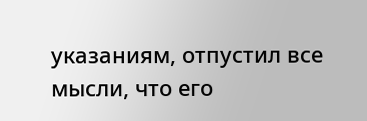указаниям, отпустил все мысли, что его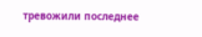тревожили последнее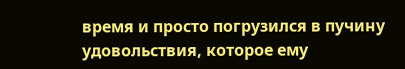время и просто погрузился в пучину удовольствия, которое ему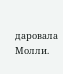даровала Молли.